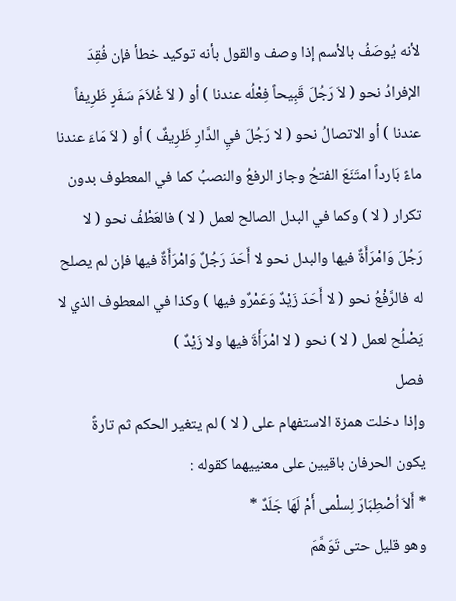لأنه يُوصَفُ بالأسم إذا وصف والقول بأنه توكيد خطأ فإن فُقِدَ الإفرادُ نحو ( لاَ رَجُلَ قَبِيحاً فِعْلُه عندنا ) أو ( لاَ غُلاَمَ سَفَرٍ ظَرِيفاً عندنا ) أو الاتصالُ نحو ( لا رَجُلَ فيِ الدَّارِ ظَرِيفٌ ) أو ( لاَ مَاءَ عندنا ماءً بَارداً امتَنَعَ الفتحُ وجاز الرفعُ والنصبُ كما في المعطوف بدون تكرار ( لا ) وكما في البدل الصالح لعمل ( لا ) فالعَطْفُ نحو ( لا رَجُلَ وَامْرَأَةٌ فيها والبدل نحو لا أَحَدَ رَجُلٌ وَامْرَأَةٌ فيها فإن لم يصلح له فالرَّفْعُ نحو ( لا أَحَدَ زَيْدٌ وَعَمْرٌو فيها ) وكذا في المعطوف الذي لا يَصْلُح لعمل ( لا ) نحو ( لا امْرَأَةَ فيها ولا زَيْدٌ )
فصل
وإذا دخلت همزة الاستفهام على ( لا ) لم يتغير الحكم ثم تارةً يكون الحرفان باقيين على معنييهما كقوله :
* أَلاَ اُصْطِبَارَ لِسلْمى أَمْ لَهَا جَلَدٌ *
وهو قليل حتى تَوَهَّمَ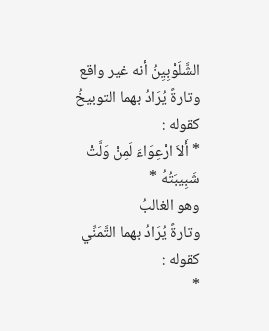الشَّلَوْبِيِنُ أنه غير واقع
وتارةً يُرَادُ بهما التوبيخُ كقوله :
* أَلاَ ارْعِوَاءَ لَمِنْ وَلَّتْ شَبِيبَتُهُ *
وهو الغالبُ
وتارةً يُرَادُ بهما التَّمَنِّي كقوله :
*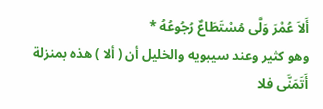أَلاَ عُمْرَ وَلَّى مُسْتَطَاعٌ رُجُوعُهُ *
وهو كثير وعند سيبويه والخليل أن ( ألا ) هذه بمنزلة أَتَمَنَّى فلا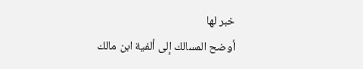خبر لها
أوضح المسالك إلى ألفية ابن مالك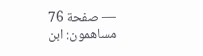— صفحة 76
مساهمون: ابن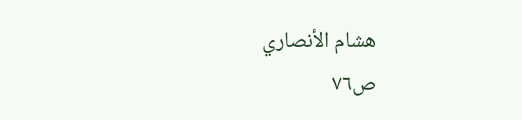هشام الأنصاري
ص٧٦